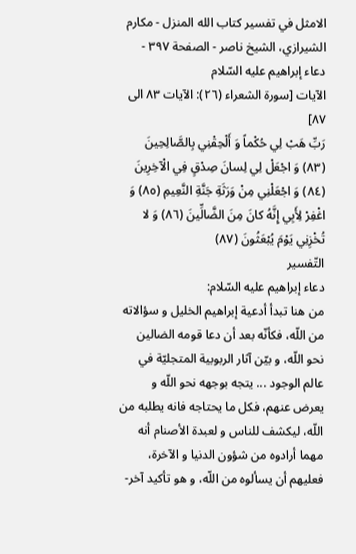الامثل في تفسير كتاب الله المنزل - مكارم الشيرازي، الشيخ ناصر - الصفحة ٣٩٧ - دعاء إبراهيم عليه السّلام
الآيات [سورة الشعراء (٢٦): الآيات ٨٣ الى ٨٧]
رَبِّ هَبْ لِي حُكْماً وَ أَلْحِقْنِي بِالصَّالِحِينَ (٨٣) وَ اجْعَلْ لِي لِسانَ صِدْقٍ فِي الْآخِرِينَ (٨٤) وَ اجْعَلْنِي مِنْ وَرَثَةِ جَنَّةِ النَّعِيمِ (٨٥) وَ اغْفِرْ لِأَبِي إِنَّهُ كانَ مِنَ الضَّالِّينَ (٨٦) وَ لا تُخْزِنِي يَوْمَ يُبْعَثُونَ (٨٧)
التّفسير
دعاء إبراهيم عليه السّلام:
من هنا تبدأ أدعية إبراهيم الخليل و سؤالاته من اللّه، فكأنّه بعد أن دعا قومه الضالين نحو اللّه، و بيّن آثار الربوبية المتجليّة في عالم الوجود ... يتجه بوجهه نحو اللّه و يعرض عنهم، فكل ما يحتاجه فانه يطلبه من اللّه، ليكشف للناس و لعبدة الأصنام أنه مهما أرادوه من شؤون الدنيا و الآخرة، فعليهم أن يسألوه من اللّه، و هو تأكيد آخر-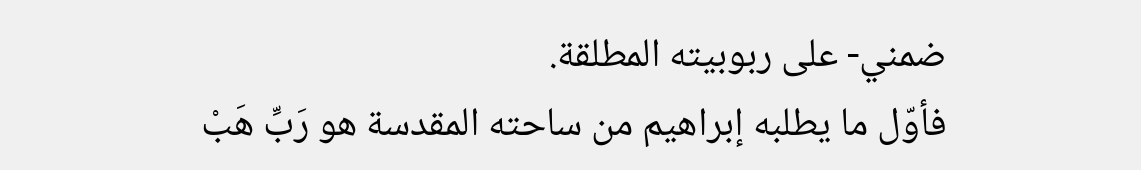ضمني- على ربوبيته المطلقة.
فأوّل ما يطلبه إبراهيم من ساحته المقدسة هو رَبِّ هَبْ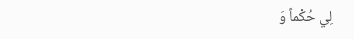لِي حُكْماً وَ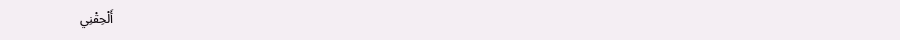أَلْحِقْنِي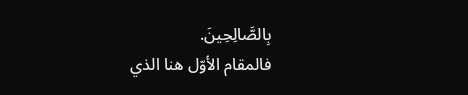بِالصَّالِحِينَ.
فالمقام الأوّل هنا الذي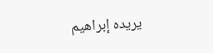يريده إبراهيم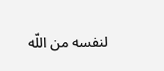لنفسه من اللّه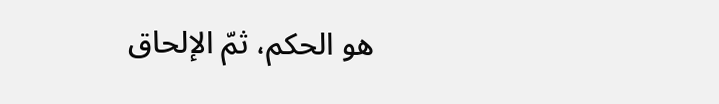هو الحكم، ثمّ الإلحاق